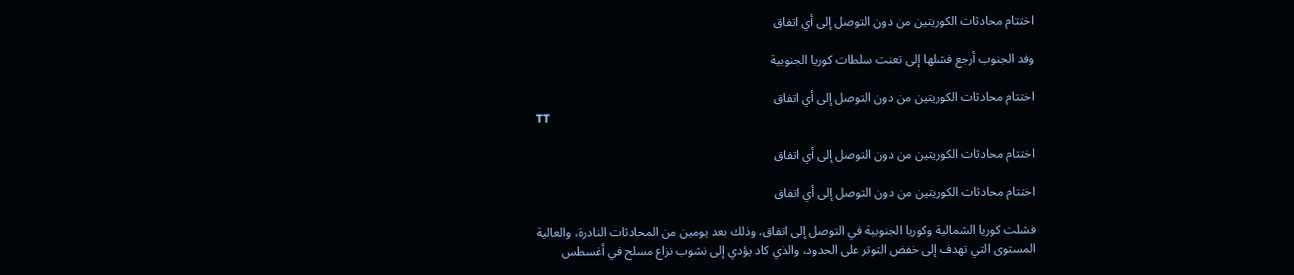اختتام محادثات الكوريتين من دون التوصل إلى أي اتفاق

وفد الجنوب أرجع فشلها إلى تعنت سلطات كوريا الجنوبية

اختتام محادثات الكوريتين من دون التوصل إلى أي اتفاق
TT

اختتام محادثات الكوريتين من دون التوصل إلى أي اتفاق

اختتام محادثات الكوريتين من دون التوصل إلى أي اتفاق

فشلت كوريا الشمالية وكوريا الجنوبية في التوصل إلى اتفاق، وذلك بعد يومين من المحادثات النادرة، والعالية المستوى التي تهدف إلى خفض التوتر على الحدود، والذي كاد يؤدي إلى نشوب نزاع مسلح في أغسطس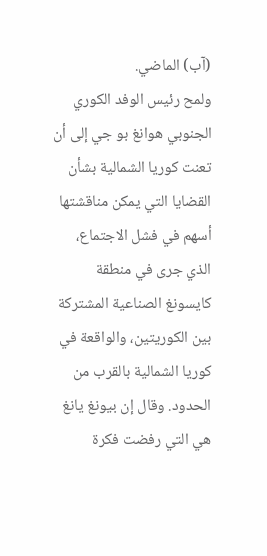(آب) الماضي.
ولمح رئيس الوفد الكوري الجنوبي هوانغ بو جي إلى أن تعنت كوريا الشمالية بشأن القضايا التي يمكن مناقشتها أسهم في فشل الاجتماع، الذي جرى في منطقة كايسونغ الصناعية المشتركة بين الكوريتين، والواقعة في كوريا الشمالية بالقرب من الحدود. وقال إن بيونغ يانغ هي التي رفضت فكرة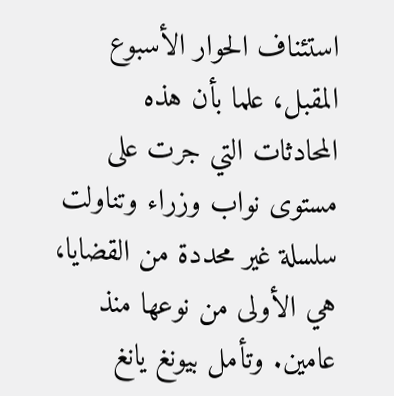استئناف الحوار الأسبوع المقبل، علما بأن هذه المحادثات التي جرت على مستوى نواب وزراء وتناولت سلسلة غير محددة من القضايا، هي الأولى من نوعها منذ عامين. وتأمل بيونغ يانغ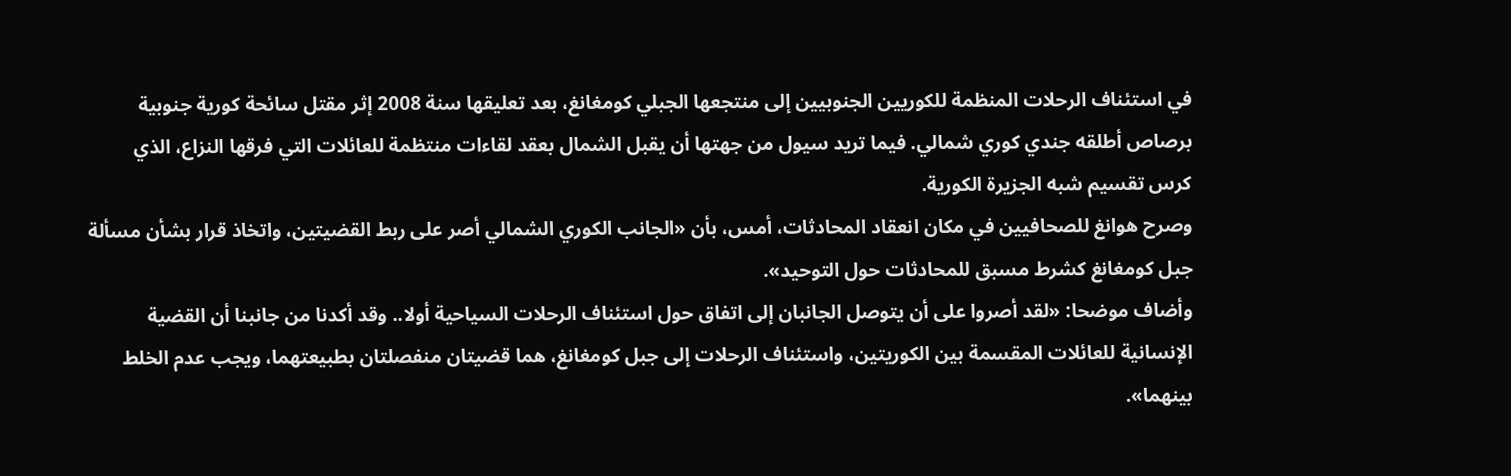في استئناف الرحلات المنظمة للكوريين الجنوبيين إلى منتجعها الجبلي كومغانغ، بعد تعليقها سنة 2008 إثر مقتل سائحة كورية جنوبية برصاص أطلقه جندي كوري شمالي. فيما تريد سيول من جهتها أن يقبل الشمال بعقد لقاءات منتظمة للعائلات التي فرقها النزاع، الذي كرس تقسيم شبه الجزيرة الكورية.
وصرح هوانغ للصحافيين في مكان انعقاد المحادثات، أمس، بأن «الجانب الكوري الشمالي أصر على ربط القضيتين، واتخاذ قرار بشأن مسألة جبل كومغانغ كشرط مسبق للمحادثات حول التوحيد».
وأضاف موضحا: «لقد أصروا على أن يتوصل الجانبان إلى اتفاق حول استئناف الرحلات السياحية أولا.. وقد أكدنا من جانبنا أن القضية الإنسانية للعائلات المقسمة بين الكوريتين، واستئناف الرحلات إلى جبل كومغانغ، هما قضيتان منفصلتان بطبيعتهما، ويجب عدم الخلط بينهما».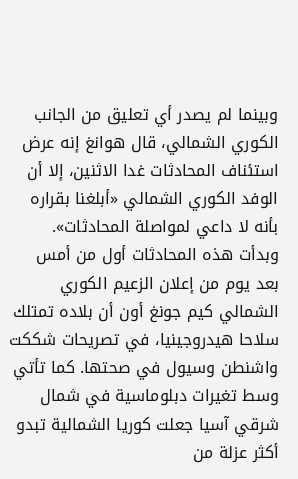وبينما لم يصدر أي تعليق من الجانب الكوري الشمالي، قال هوانغ إنه عرض استئناف المحادثات غدا الاثنين، إلا أن الوفد الكوري الشمالي «أبلغنا بقراره بأنه لا داعي لمواصلة المحادثات».
وبدأت هذه المحادثات أول من أمس بعد يوم من إعلان الزعيم الكوري الشمالي كيم جونغ أون أن بلاده تمتلك سلاحا هيدروجينيا، في تصريحات شككت واشنطن وسيول في صحتها. كما تأتي وسط تغيرات دبلوماسية في شمال شرقي آسيا جعلت كوريا الشمالية تبدو أكثر عزلة من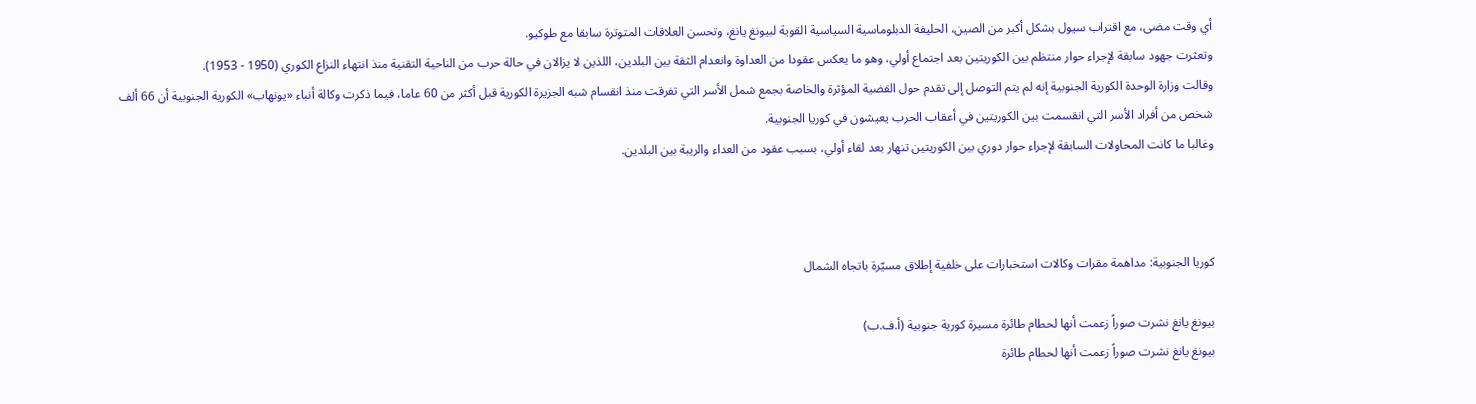أي وقت مضى، مع اقتراب سيول بشكل أكبر من الصين، الحليفة الدبلوماسية السياسية القوية لبيونغ يانغ، وتحسن العلاقات المتوترة سابقا مع طوكيو.
وتعثرت جهود سابقة لإجراء حوار منتظم بين الكوريتين بعد اجتماع أولي، وهو ما يعكس عقودا من العداوة وانعدام الثقة بين البلدين، اللذين لا يزالان في حالة حرب من الناحية التقنية منذ انتهاء النزاع الكوري (1950 - 1953).
وقالت وزارة الوحدة الكورية الجنوبية إنه لم يتم التوصل إلى تقدم حول القضية المؤثرة والخاصة بجمع شمل الأسر التي تفرقت منذ انقسام شبه الجزيرة الكورية قبل أكثر من 60 عاما، فيما ذكرت وكالة أنباء «يونهاب» الكورية الجنوبية أن 66 ألف شخص من أفراد الأسر التي انقسمت بين الكوريتين في أعقاب الحرب يعيشون في كوريا الجنوبية.
وغالبا ما كانت المحاولات السابقة لإجراء حوار دوري بين الكوريتين تنهار بعد لقاء أولي، بسبب عقود من العداء والريبة بين البلدين.



كوريا الجنوبية: مداهمة مقرات وكالات استخبارات على خلفية إطلاق مسيّرة باتجاه الشمال

بيونغ يانغ نشرت صوراً زعمت أنها لحطام طائرة مسيرة كورية جنوبية (أ.ف.ب)
بيونغ يانغ نشرت صوراً زعمت أنها لحطام طائرة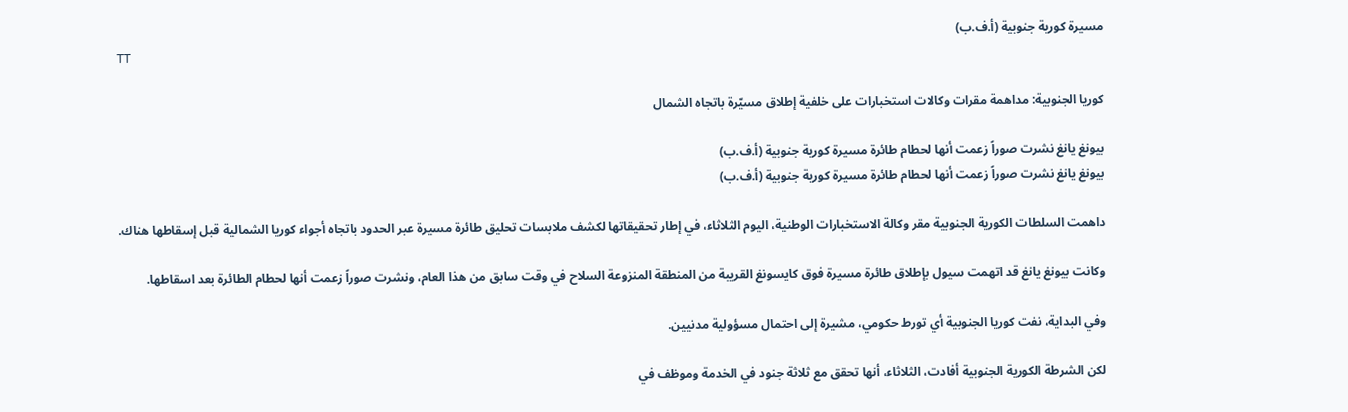مسيرة كورية جنوبية (أ.ف.ب)
TT

كوريا الجنوبية: مداهمة مقرات وكالات استخبارات على خلفية إطلاق مسيّرة باتجاه الشمال

بيونغ يانغ نشرت صوراً زعمت أنها لحطام طائرة مسيرة كورية جنوبية (أ.ف.ب)
بيونغ يانغ نشرت صوراً زعمت أنها لحطام طائرة مسيرة كورية جنوبية (أ.ف.ب)

داهمت السلطات الكورية الجنوبية مقر وكالة الاستخبارات الوطنية، اليوم الثلاثاء، في إطار تحقيقاتها لكشف ملابسات تحليق طائرة مسيرة عبر الحدود باتجاه أجواء كوريا الشمالية قبل إسقاطها هناك.

وكانت بيونغ يانغ قد اتهمت سيول بإطلاق طائرة مسيرة فوق كايسونغ القريبة من المنطقة المنزوعة السلاح في وقت سابق من هذا العام، ونشرت صوراً زعمت أنها لحطام الطائرة بعد اسقاطها.

وفي البداية، نفت كوريا الجنوبية أي تورط حكومي، مشيرة إلى احتمال مسؤولية مدنيين.

لكن الشرطة الكورية الجنوبية أفادت، الثلاثاء، أنها تحقق مع ثلاثة جنود في الخدمة وموظف في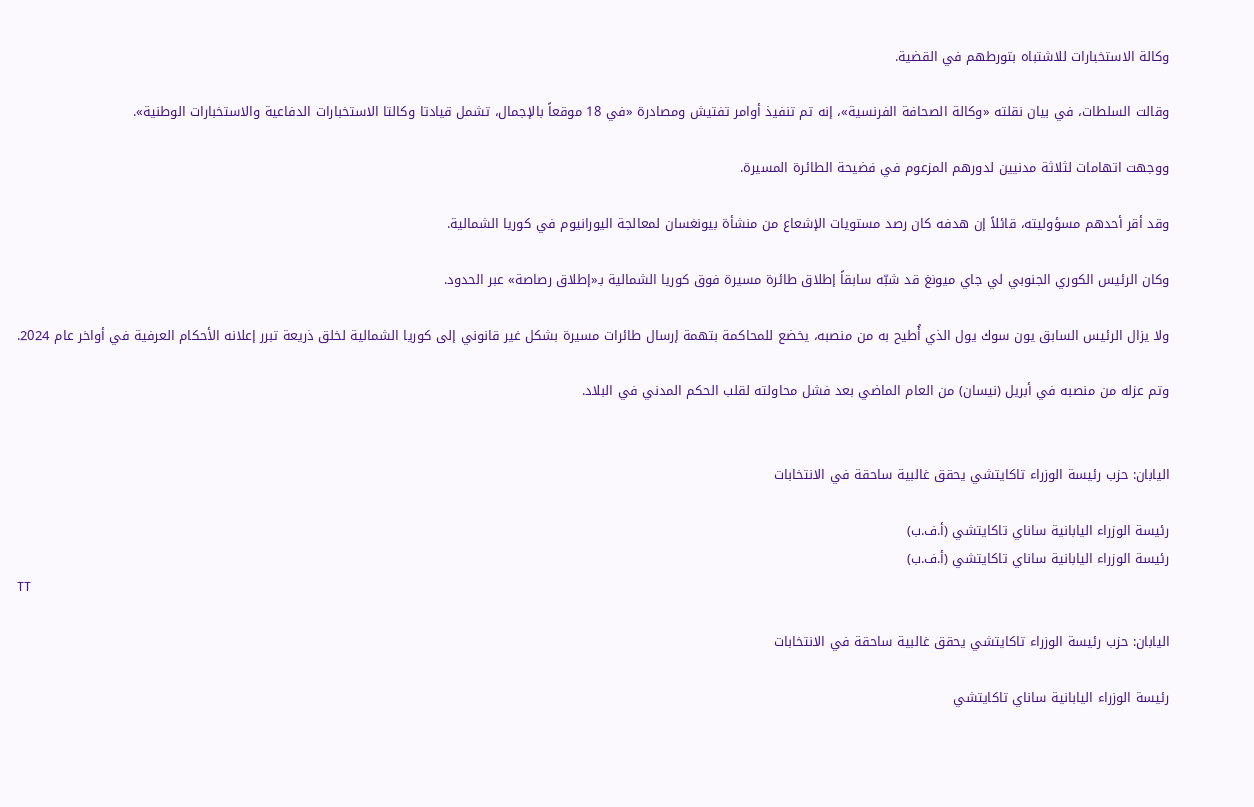وكالة الاستخبارات للاشتباه بتورطهم في القضية.

وقالت السلطات، في بيان نقلته «وكالة الصحافة الفرنسية»، إنه تم تنفيذ أوامر تفتيش ومصادرة «في 18 موقعاً بالإجمال، تشمل قيادتا وكالتا الاستخبارات الدفاعية والاستخبارات الوطنية».

ووجهت اتهامات لثلاثة مدنيين لدورهم المزعوم في فضيحة الطائرة المسيرة.

وقد أقر أحدهم مسؤوليته، قائلاً إن هدفه كان رصد مستويات الإشعاع من منشأة بيونغسان لمعالجة اليورانيوم في كوريا الشمالية.

وكان الرئيس الكوري الجنوبي لي جاي ميونغ قد شبّه سابقاً إطلاق طائرة مسيرة فوق كوريا الشمالية بـ«إطلاق رصاصة» عبر الحدود.

ولا يزال الرئيس السابق يون سوك يول الذي أُطيح به من منصبه، يخضع للمحاكمة بتهمة إرسال طائرات مسيرة بشكل غير قانوني إلى كوريا الشمالية لخلق ذريعة تبرر إعلانه الأحكام العرفية في أواخر عام 2024.

وتم عزله من منصبه في أبريل (نيسان) من العام الماضي بعد فشل محاولته لقلب الحكم المدني في البلاد.


اليابان: حزب رئيسة الوزراء تاكايتشي يحقق غالبية ساحقة في الانتخابات

رئيسة الوزراء اليابانية ساناي تاكايتشي (أ.ف.ب)
رئيسة الوزراء اليابانية ساناي تاكايتشي (أ.ف.ب)
TT

اليابان: حزب رئيسة الوزراء تاكايتشي يحقق غالبية ساحقة في الانتخابات

رئيسة الوزراء اليابانية ساناي تاكايتشي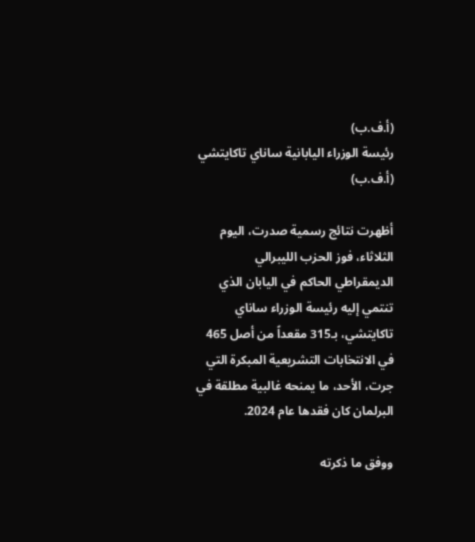(أ.ف.ب)
رئيسة الوزراء اليابانية ساناي تاكايتشي (أ.ف.ب)

أظهرت نتائج رسمية صدرت، اليوم الثلاثاء، فوز الحزب الليبرالي الديمقراطي الحاكم في اليابان الذي تنتمي إليه رئيسة الوزراء ساناي تاكايتشي، بـ315 مقعداً من أصل 465 في الانتخابات التشريعية المبكرة التي جرت، الأحد، ما يمنحه غالبية مطلقة في البرلمان كان فقدها عام 2024.

ووفق ما ذكرته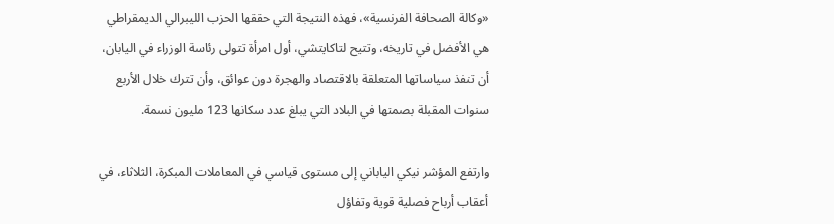«وكالة الصحافة الفرنسية»، فهذه النتيجة التي حققها الحزب الليبرالي الديمقراطي هي الأفضل في تاريخه، وتتيح لتاكايتشي، أول امرأة تتولى رئاسة الوزراء في اليابان، أن تنفذ سياساتها المتعلقة بالاقتصاد والهجرة دون عوائق، وأن تترك خلال الأربع سنوات المقبلة بصمتها في البلاد التي يبلغ عدد سكانها 123 مليون نسمة.

وارتفع المؤشر نيكي الياباني إلى مستوى قياسي في المعاملات المبكرة، الثلاثاء، في أعقاب أرباح فصلية قوية وتفاؤل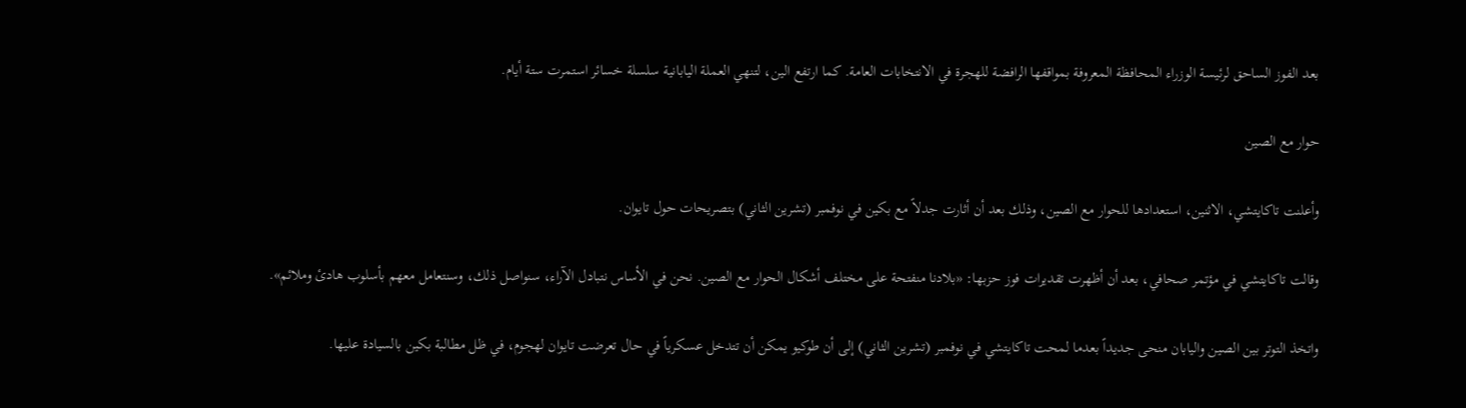بعد الفوز الساحق لرئيسة الوزراء المحافظة المعروفة بمواقفها الرافضة للهجرة في الانتخابات العامة. كما ارتفع الين، لتنهي العملة اليابانية سلسلة خسائر استمرت ستة أيام.

حوار مع الصين

وأعلنت تاكايتشي، الاثنين، استعدادها للحوار مع الصين، وذلك بعد أن أثارت جدلاً مع بكين في نوفمبر (تشرين الثاني) بتصريحات حول تايوان.

وقالت تاكايتشي في مؤتمر صحافي، بعد أن أظهرت تقديرات فوز حزبها: «بلادنا منفتحة على مختلف أشكال الحوار مع الصين. نحن في الأساس نتبادل الآراء، سنواصل ذلك، وسنتعامل معهم بأسلوب هادئ وملائم».

واتخذ التوتر بين الصين واليابان منحى جديداً بعدما لمحت تاكايتشي في نوفمبر (تشرين الثاني) إلى أن طوكيو يمكن أن تتدخل عسكرياً في حال تعرضت تايوان لهجوم، في ظل مطالبة بكين بالسيادة عليها.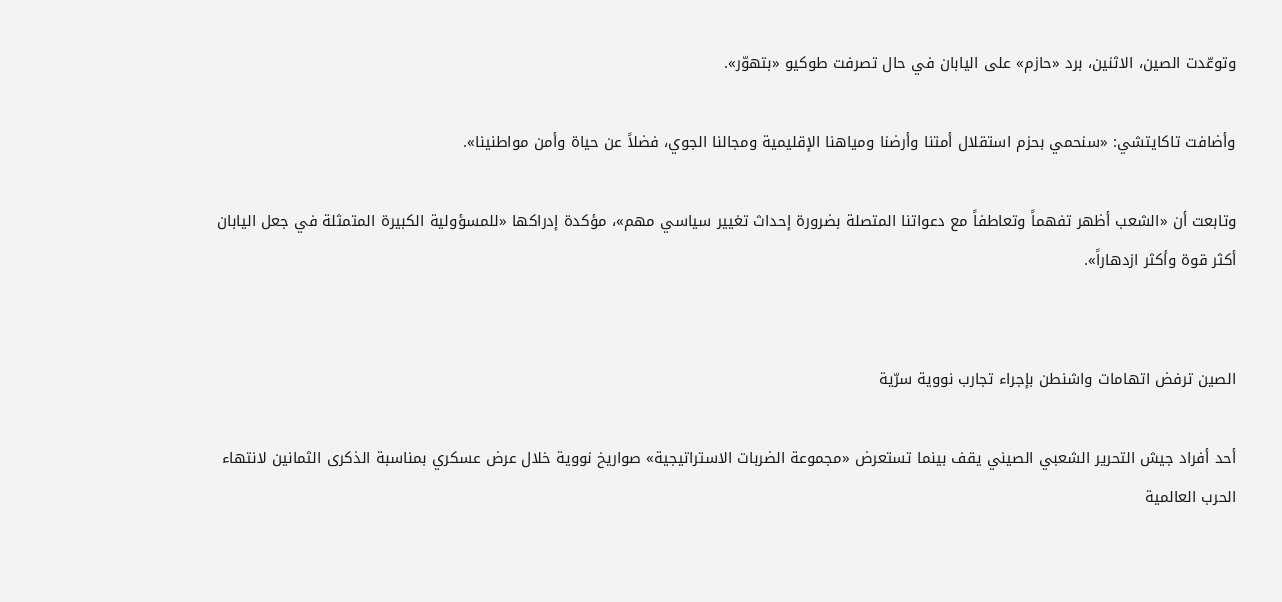وتوعّدت الصين، الاثنين، برد «حازم» على اليابان في حال تصرفت طوكيو «بتهوّر».

وأضافت تاكايتشي: «سنحمي بحزم استقلال أمتنا وأرضنا ومياهنا الإقليمية ومجالنا الجوي، فضلاً عن حياة وأمن مواطنينا».

وتابعت أن «الشعب أظهر تفهماً وتعاطفاً مع دعواتنا المتصلة بضرورة إحداث تغيير سياسي مهم»، مؤكدة إدراكها «للمسؤولية الكبيرة المتمثلة في جعل اليابان أكثر قوة وأكثر ازدهاراً».


الصين ترفض اتهامات واشنطن بإجراء تجارب نووية سرّية

أحد أفراد جيش التحرير الشعبي الصيني يقف بينما تستعرض «مجموعة الضربات الاستراتيجية» صواريخ نووية خلال عرض عسكري بمناسبة الذكرى الثمانين لانتهاء الحرب العالمية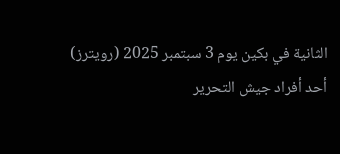الثانية في بكين يوم 3 سبتمبر 2025 (رويترز)
أحد أفراد جيش التحرير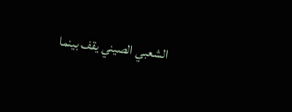الشعبي الصيني يقف بينما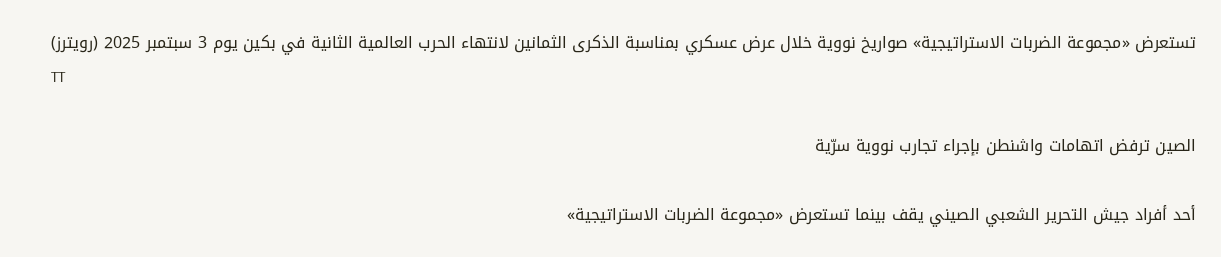تستعرض «مجموعة الضربات الاستراتيجية» صواريخ نووية خلال عرض عسكري بمناسبة الذكرى الثمانين لانتهاء الحرب العالمية الثانية في بكين يوم 3 سبتمبر 2025 (رويترز)
TT

الصين ترفض اتهامات واشنطن بإجراء تجارب نووية سرّية

أحد أفراد جيش التحرير الشعبي الصيني يقف بينما تستعرض «مجموعة الضربات الاستراتيجية»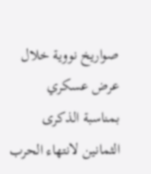صواريخ نووية خلال عرض عسكري بمناسبة الذكرى الثمانين لانتهاء الحرب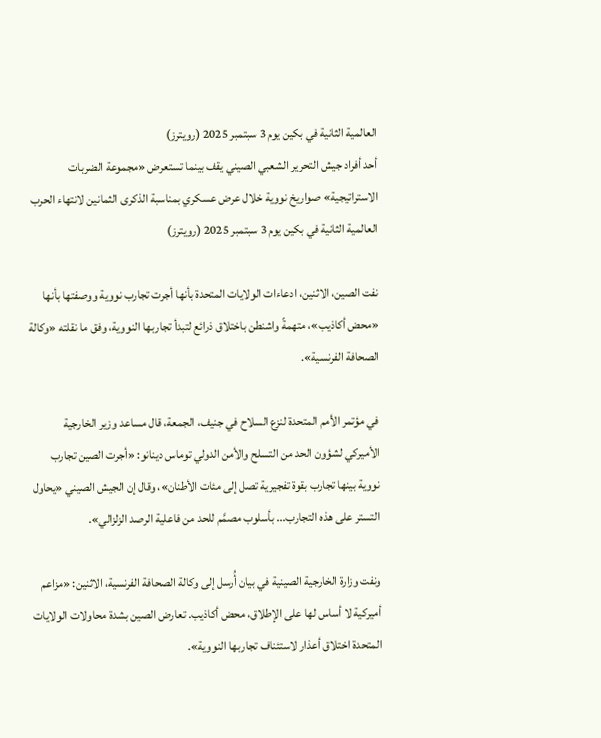العالمية الثانية في بكين يوم 3 سبتمبر 2025 (رويترز)
أحد أفراد جيش التحرير الشعبي الصيني يقف بينما تستعرض «مجموعة الضربات الاستراتيجية» صواريخ نووية خلال عرض عسكري بمناسبة الذكرى الثمانين لانتهاء الحرب العالمية الثانية في بكين يوم 3 سبتمبر 2025 (رويترز)

نفت الصين، الاثنين، ادعاءات الولايات المتحدة بأنها أجرت تجارب نووية ووصفتها بأنها «محض أكاذيب»، متهمةً واشنطن باختلاق ذرائع لتبدأ تجاربها النووية، وفق ما نقلته «وكالة الصحافة الفرنسية».

في مؤتمر الأمم المتحدة لنزع السلاح في جنيف، الجمعة، قال مساعد وزير الخارجية الأميركي لشؤون الحد من التسلح والأمن الدولي توماس دينانو: «أجرت الصين تجارب نووية بينها تجارب بقوة تفجيرية تصل إلى مئات الأطنان»، وقال إن الجيش الصيني «يحاول التستر على هذه التجارب... بأسلوب مصمَّم للحد من فاعلية الرصد الزلزالي».

ونفت وزارة الخارجية الصينية في بيان أُرسل إلى وكالة الصحافة الفرنسية، الاثنين: «مزاعم أميركية لا أساس لها على الإطلاق، محض أكاذيب. تعارض الصين بشدة محاولات الولايات المتحدة اختلاق أعذار لاستئناف تجاربها النووية».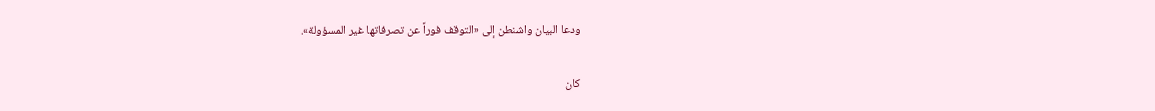ودعا البيان واشنطن إلى «التوقف فوراً عن تصرفاتها غير المسؤولة».

كان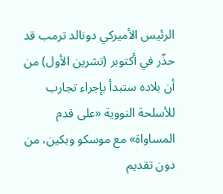الرئيس الأميركي دونالد ترمب قد حذّر في أكتوبر (تشرين الأول) من أن بلاده ستبدأ بإجراء تجارب للأسلحة النووية «على قدم المساواة» مع موسكو وبكين، من دون تقديم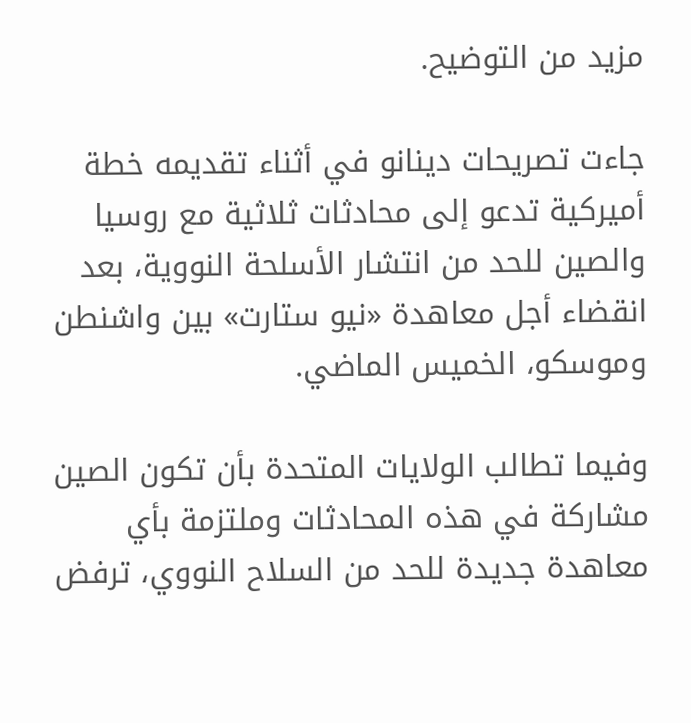مزيد من التوضيح.

جاءت تصريحات دينانو في أثناء تقديمه خطة أميركية تدعو إلى محادثات ثلاثية مع روسيا والصين للحد من انتشار الأسلحة النووية، بعد انقضاء أجل معاهدة «نيو ستارت» بين واشنطن وموسكو، الخميس الماضي.

وفيما تطالب الولايات المتحدة بأن تكون الصين مشاركة في هذه المحادثات وملتزمة بأي معاهدة جديدة للحد من السلاح النووي، ترفض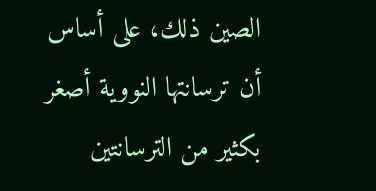الصين ذلك، على أساس أن ترسانتها النووية أصغر بكثير من الترسانتين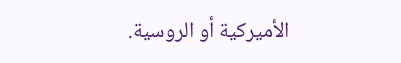الأميركية أو الروسية.